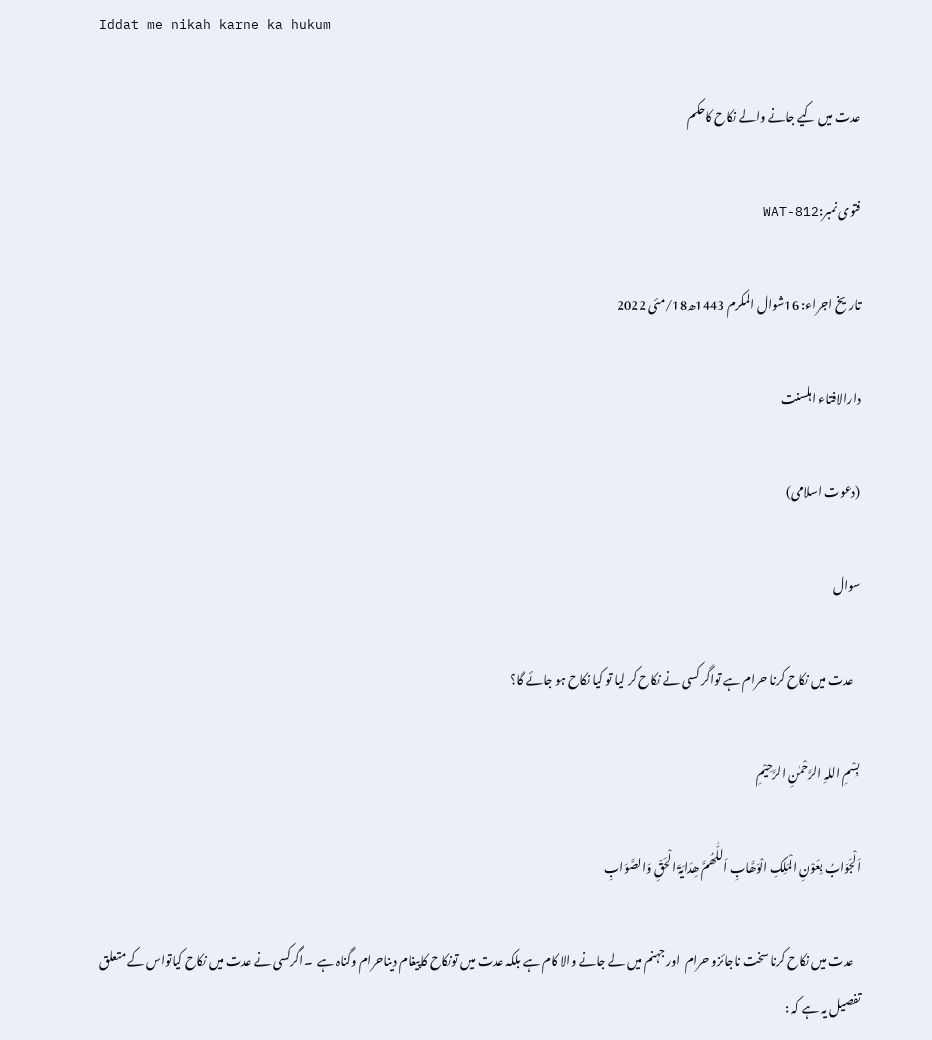Iddat me nikah karne ka hukum

عدت میں کیے جانے والے نکاح کاحکم

فتوی نمبر:WAT-812

تاریخ اجراء: 16شوال المکرم 1443ھ18/مئی 2022

دارالافتاء اہلسنت

(دعوت اسلامی)

سوال

   عدت میں نکاح کرنا حرام ہے تواگر کسی نے نکاح کر لیا تو کیا نکاح ہو جائے گا؟

بِسْمِ اللہِ الرَّحْمٰنِ الرَّحِیْمِ

اَلْجَوَابُ بِعَوْنِ الْمَلِکِ الْوَھَّابِ اَللّٰھُمَّ ھِدَایَۃَ الْحَقِّ وَالصَّوَابِ

   عدت میں نکاح کرنا سخت ناجائزو حرام  اور جہنم میں لے جانے والا کام ہے بلکہ عدت میں تونکاح کاپیغام دیناحرام وگناہ ہے  ۔اگرکسی نے عدت میں نکاح کیاتواس کے متعلق تفصیل یہ ہے کہ :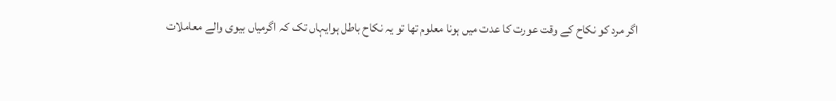اگر مرد کو نکاح کے وقت عورت کا عدت میں ہونا معلوم تھا تو یہ نکاح باطل ہوایہاں تک کہ اگرمیاں بیوی والے معاملات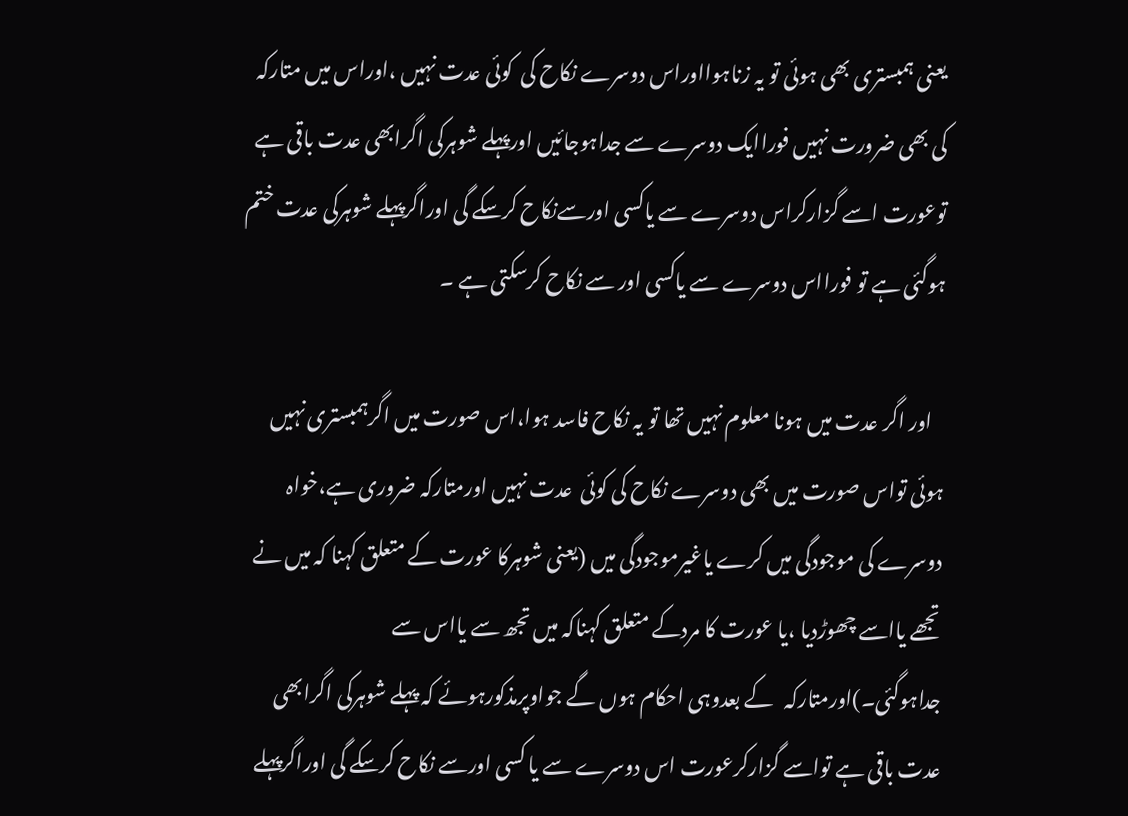یعنی ہمبستری بھی ہوئی تو یہ زناہوااوراس دوسرے نکاح کی  کوئی عدت نہیں ،اوراس میں متارکہ کی بھی ضرورت نہیں فوراایک دوسرے سے جداہوجائیں اورپہلے شوہرکی اگرابھی عدت باقی ہے توعورت اسے گزارکراس دوسرے سے یاکسی اورسےنکاح کرسکے گی اوراگرپہلے شوہرکی عدت ختم ہوگئی ہے تو فورااس دوسرے سے یاکسی اور سے نکاح کرسکتی ہے ۔

   اور اگر عدت میں ہونا معلوم نہیں تھا تو یہ نکاح فاسد ہوا،اس صورت میں اگرہمبستری نہیں ہوئی تواس صورت میں بھی دوسرے نکاح کی کوئی  عدت نہیں اورمتارکہ ضروری ہے،خواہ دوسرے کی موجودگی میں کرے یاغیرموجودگی میں (یعنی شوہرکا عورت کے متعلق کہنا کہ میں نے تجھے یااسے چھوڑدیا ،یا عورت کا مردکے متعلق کہناکہ میں تجھ سے یااس سے جداہوگئی۔)اورمتارکہ   کے بعدوہی احکام ہوں گے جواوپرمذکورہوئے کہ پہلے شوہرکی اگرابھی عدت باقی ہے تواسے گزارکرعورت اس دوسرے سے یا کسی اورسے نکاح کرسکے گی اوراگرپہلے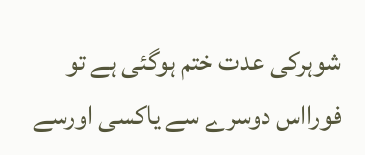شوہرکی عدت ختم ہوگئی ہے تو فورااس دوسرے سے یاکسی اورسے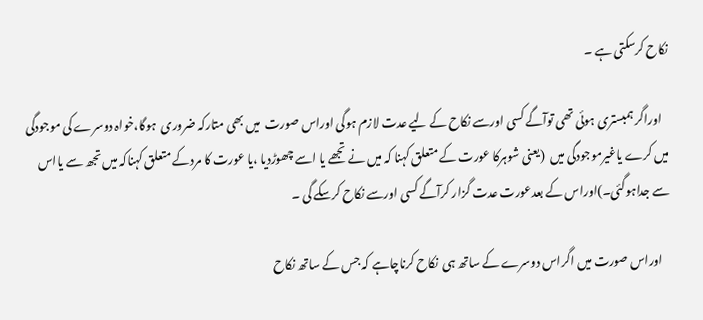نکاح کرسکتی ہے ۔

   اوراگر ہمبستری ہوئی تھی توآگے کسی اورسے نکاح کے لیے عدت لازم ہوگی اوراس صورت  میں بھی متارکہ ضروری  ہوگا،خواہ دوسرے کی موجودگی میں کرے یاغیرموجودگی میں  (یعنی شوہرکا عورت کے متعلق کہنا کہ میں نے تجھے یا اسے چھوڑدیا ،یا عورت کا مردکے متعلق کہناکہ میں تجھ سے یااس سے جداہوگئی۔)اوراس کے بعدعورت عدت گزار کرآگے کسی اورسے نکاح کرسکے گی ۔

   اوراس صورت میں اگراس دوسرے کے ساتھ ہی  نکاح کرناچاہے کہ جس کے ساتھ نکاح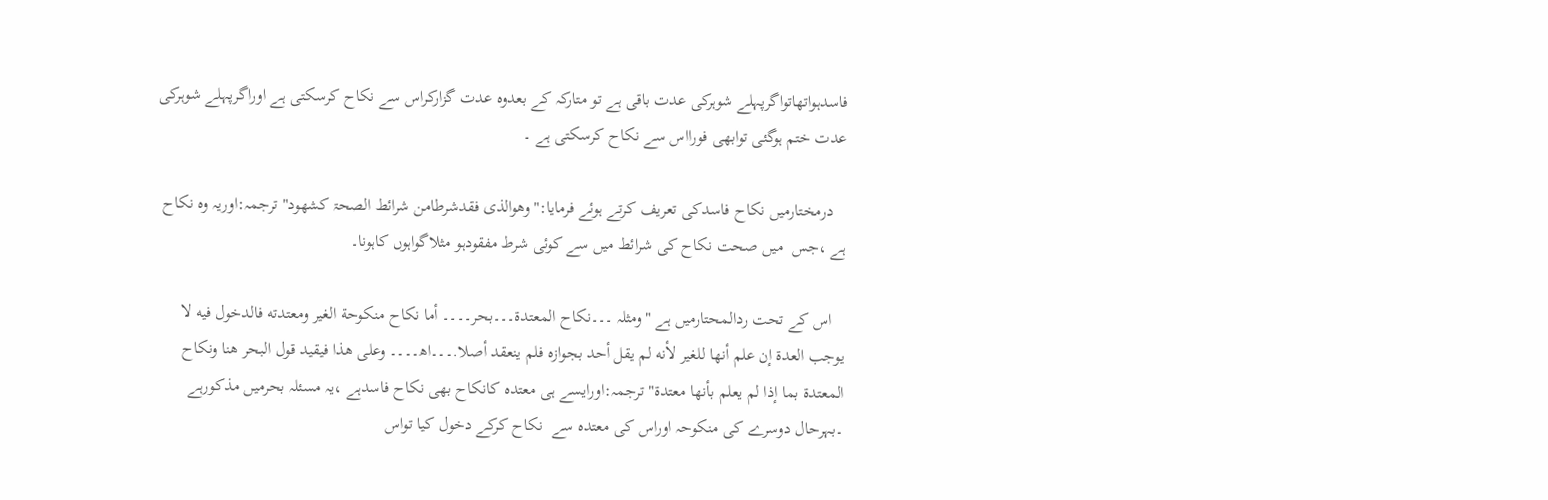فاسدہواتھاتواگرپہلے شوہرکی عدت باقی ہے تو متارکہ کے بعدوہ عدت گزارکراس سے نکاح کرسکتی ہے اوراگرپہلے شوہرکی عدت ختم ہوگئی توابھی فورااس سے نکاح کرسکتی ہے ۔

   درمختارمیں نکاح فاسدکی تعریف کرتے ہوئے فرمایا:"وھوالذی فقدشرطامن شرائط الصحۃ کشھود" ترجمہ:اوریہ وہ نکاح ہے ،جس  میں صحت نکاح کی شرائط میں سے کوئی شرط مفقودہو مثلاگواہوں کاہونا۔

   اس کے تحت ردالمحتارمیں ہے "ومثلہ ۔۔۔نکاح المعتدۃ۔۔۔بحر۔۔۔۔ أما نكاح منكوحة الغير ومعتدته فالدخول فيه لا يوجب العدة إن علم أنها للغير لأنه لم يقل أحد بجوازه فلم ينعقد أصلا.۔۔۔اھ۔۔۔۔ وعلى هذا فيقيد قول البحر هنا ونكاح المعتدة بما إذا لم يعلم بأنها معتدة"ترجمہ:اورایسے ہی معتدہ کانکاح بھی نکاح فاسدہے ،یہ مسئلہ بحرمیں مذکورہے ۔بہرحال دوسرے کی منکوحہ اوراس کی معتدہ سے  نکاح کرکے دخول کیا تواس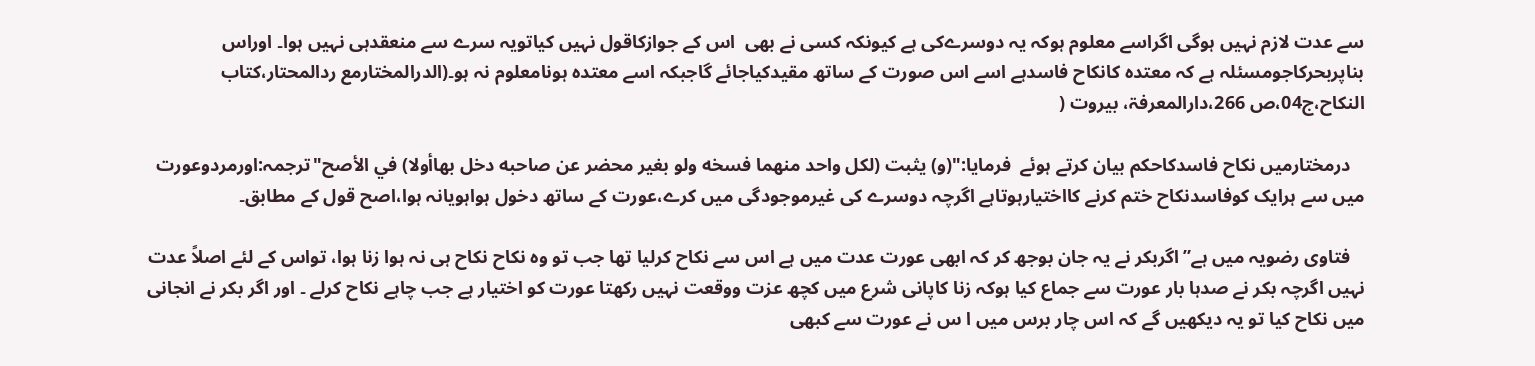سے عدت لازم نہیں ہوگی اگراسے معلوم ہوکہ یہ دوسرےکی ہے کیونکہ کسی نے بھی  اس کے جوازکاقول نہیں کیاتویہ سرے سے منعقدہی نہیں ہوا۔ اوراس بناپربحرکاجومسئلہ ہے کہ معتدہ کانکاح فاسدہے اسے اس صورت کے ساتھ مقیدکیاجائے گاجبکہ اسے معتدہ ہونامعلوم نہ ہو۔(الدرالمختارمع ردالمحتار،کتاب النکاح،ج04،ص 266،دارالمعرفۃ، بیروت (

   درمختارمیں نکاح فاسدکاحکم بیان کرتے ہوئے  فرمایا:"(و) يثبت (لكل واحد منهما فسخه ولو بغير محضر عن صاحبه دخل بهاأولا) في الأصح"ترجمہ:اورمردوعورت میں سے ہرایک کوفاسدنکاح ختم کرنے کااختیارہوتاہے اگرچہ دوسرے کی غیرموجودگی میں کرے،عورت کے ساتھ دخول ہواہویانہ ہوا،اصح قول کے مطابق۔

   فتاوی رضویہ میں ہے” اگربکر نے یہ جان بوجھ کر کہ ابھی عورت عدت میں ہے اس سے نکاح کرلیا تھا جب تو وہ نکاح نکاح ہی نہ ہوا زنا ہوا، تواس کے لئے اصلاً عدت نہیں اگرچہ بکر نے صدہا بار عورت سے جماع کیا ہوکہ زنا کاپانی شرع میں کچھ عزت ووقعت نہیں رکھتا عورت کو اختیار ہے جب چاہے نکاح کرلے ۔ اور اگر بکر نے انجانی میں نکاح کیا تو یہ دیکھیں گے کہ اس چار برس میں ا س نے عورت سے کبھی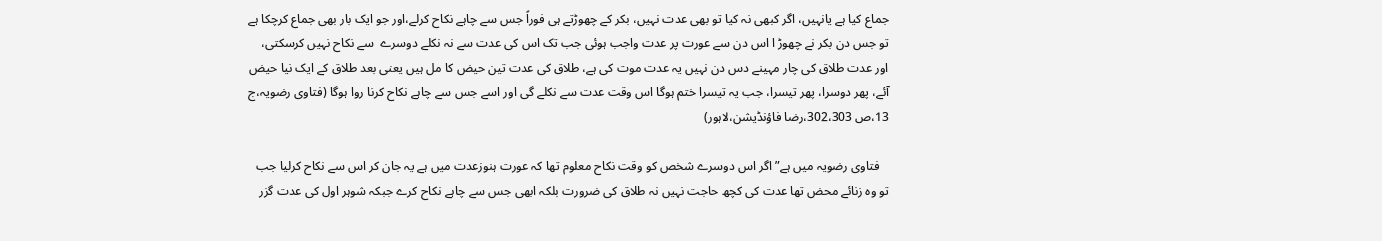جماع کیا ہے یانہیں، اگر کبھی نہ کیا تو بھی عدت نہیں، بکر کے چھوڑتے ہی فوراً جس سے چاہے نکاح کرلے،اور جو ایک بار بھی جماع کرچکا ہے تو جس دن بکر نے چھوڑ ا اس دن سے عورت پر عدت واجب ہوئی جب تک اس کی عدت سے نہ نکلے دوسرے  سے نکاح نہیں کرسکتی، اور عدت طلاق کی چار مہینے دس دن نہیں یہ عدت موت کی ہے، طلاق کی عدت تین حیض کا مل ہیں یعنی بعد طلاق کے ایک نیا حیض آئے، پھر دوسرا، پھر تیسرا، جب یہ تیسرا ختم ہوگا اس وقت عدت سے نکلے گی اور اسے جس سے چاہے نکاح کرنا روا ہوگا (فتاوی رضویہ،ج 13،ص 302،303،رضا فاؤنڈیشن،لاہور)

   فتاوی رضویہ میں ہے” اگر اس دوسرے شخص کو وقت نکاح معلوم تھا کہ عورت ہنوزعدت میں ہے یہ جان کر اس سے نکاح کرلیا جب تو وہ زنائے محض تھا عدت کی کچھ حاجت نہیں نہ طلاق کی ضرورت بلکہ ابھی جس سے چاہے نکاح کرے جبکہ شوہر اول کی عدت گزر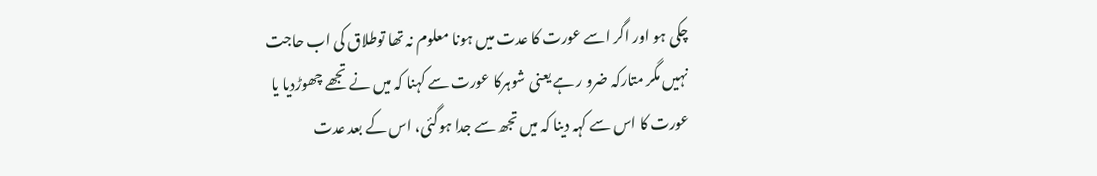چکی ہو اور اگر اسے عورت کا عدت میں ہونا معلوم نہ تھا توطلاق کی اب حاجت نہیں مگر متارکہ ضرو ر ہے یعنی شوہرکا عورت سے کہنا کہ میں نے تجھے چھوڑدیا یا عورت کا اس سے کہہ دینا کہ میں تجھ سے جدا ہوگئی، اس کے بعد عدت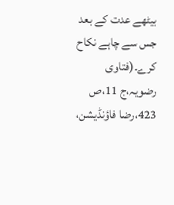بیٹھے عدت کے بعد جس سے چاہے نکاح کرے۔(فتاوی رضویہ،ج 11،ص 423،رضا فاؤنڈیشن،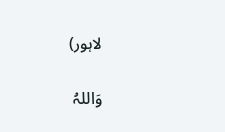لاہور)

وَاللہُ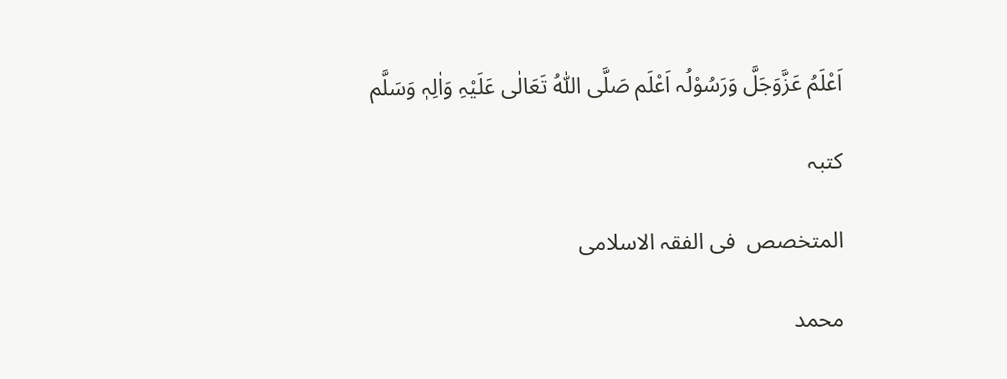اَعْلَمُ عَزَّوَجَلَّ وَرَسُوْلُہ اَعْلَم صَلَّی اللّٰہُ تَعَالٰی عَلَیْہِ وَاٰلِہٖ وَسَلَّم

کتبہ

المتخصص  فی الفقہ الاسلامی

محمد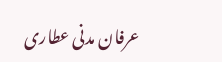عرفان مدنی عطاری